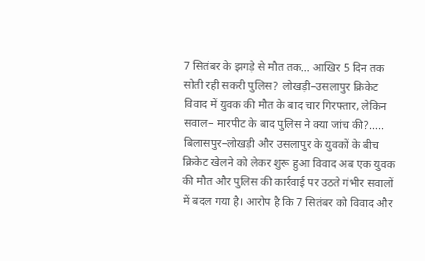7 सितंबर के झगड़े से मौत तक… आखिर 5 दिन तक सोती रही सकरी पुलिस? लोखड़ी–उसलापुर क्रिकेट विवाद में युवक की मौत के बाद चार गिरफ्तार, लेकिन सवाल– मारपीट के बाद पुलिस ने क्या जांच की?…..
बिलासपुर–लोखड़ी और उसलापुर के युवकों के बीच क्रिकेट खेलने को लेकर शुरू हुआ विवाद अब एक युवक की मौत और पुलिस की कार्रवाई पर उठते गंभीर सवालों में बदल गया है। आरोप है कि 7 सितंबर को विवाद और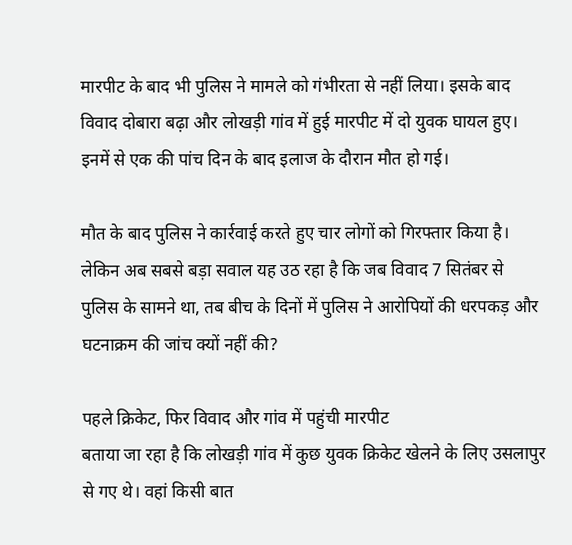मारपीट के बाद भी पुलिस ने मामले को गंभीरता से नहीं लिया। इसके बाद विवाद दोबारा बढ़ा और लोखड़ी गांव में हुई मारपीट में दो युवक घायल हुए। इनमें से एक की पांच दिन के बाद इलाज के दौरान मौत हो गई।

मौत के बाद पुलिस ने कार्रवाई करते हुए चार लोगों को गिरफ्तार किया है। लेकिन अब सबसे बड़ा सवाल यह उठ रहा है कि जब विवाद 7 सितंबर से पुलिस के सामने था, तब बीच के दिनों में पुलिस ने आरोपियों की धरपकड़ और घटनाक्रम की जांच क्यों नहीं की?

पहले क्रिकेट, फिर विवाद और गांव में पहुंची मारपीट
बताया जा रहा है कि लोखड़ी गांव में कुछ युवक क्रिकेट खेलने के लिए उसलापुर से गए थे। वहां किसी बात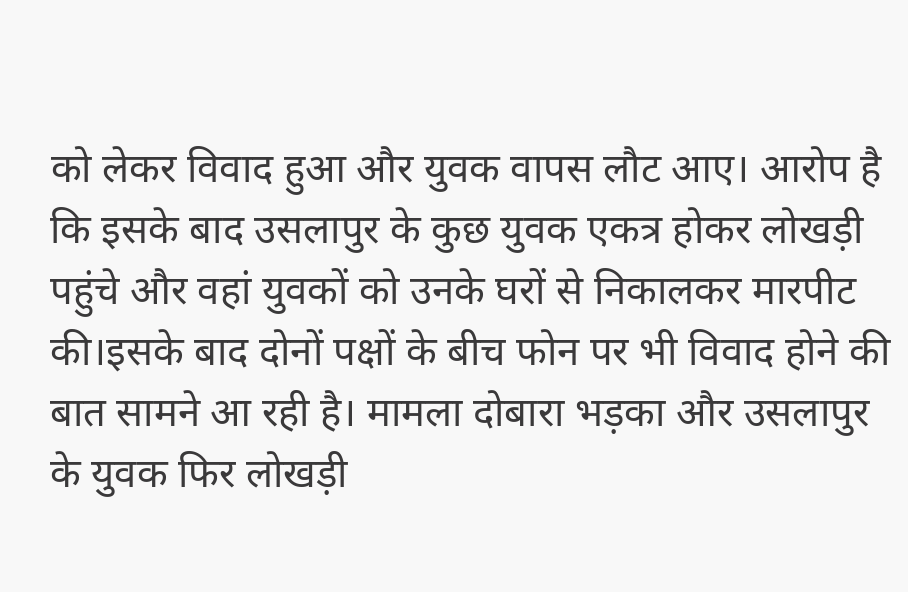को लेकर विवाद हुआ और युवक वापस लौट आए। आरोप है कि इसके बाद उसलापुर के कुछ युवक एकत्र होकर लोखड़ी पहुंचे और वहां युवकों को उनके घरों से निकालकर मारपीट की।इसके बाद दोनों पक्षों के बीच फोन पर भी विवाद होने की बात सामने आ रही है। मामला दोबारा भड़का और उसलापुर के युवक फिर लोखड़ी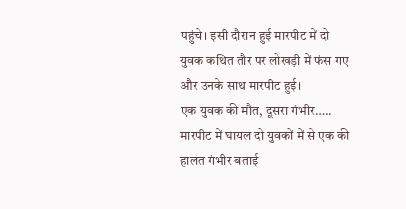पहुंचे। इसी दौरान हुई मारपीट में दो युवक कथित तौर पर लोखड़ी में फंस गए और उनके साथ मारपीट हुई।
एक युवक की मौत, दूसरा गंभीर…..
मारपीट में घायल दो युवकों में से एक की हालत गंभीर बताई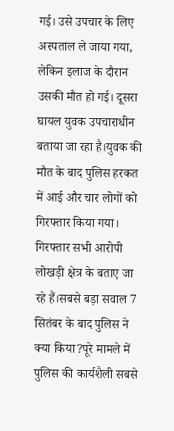गई। उसे उपचार के लिए अस्पताल ले जाया गया, लेकिन इलाज के दौरान उसकी मौत हो गई। दूसरा घायल युवक उपचाराधीन बताया जा रहा है।युवक की मौत के बाद पुलिस हरकत में आई और चार लोगों को गिरफ्तार किया गया। गिरफ्तार सभी आरोपी लोखड़ी क्षेत्र के बताए जा रहे हैं।सबसे बड़ा सवाल 7 सितंबर के बाद पुलिस ने क्या किया?पूरे मामले में पुलिस की कार्यशैली सबसे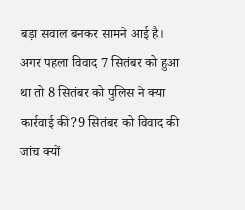बड़ा सवाल बनकर सामने आई है।
अगर पहला विवाद 7 सितंबर को हुआ था तो 8 सितंबर को पुलिस ने क्या कार्रवाई की?9 सितंबर को विवाद की जांच क्यों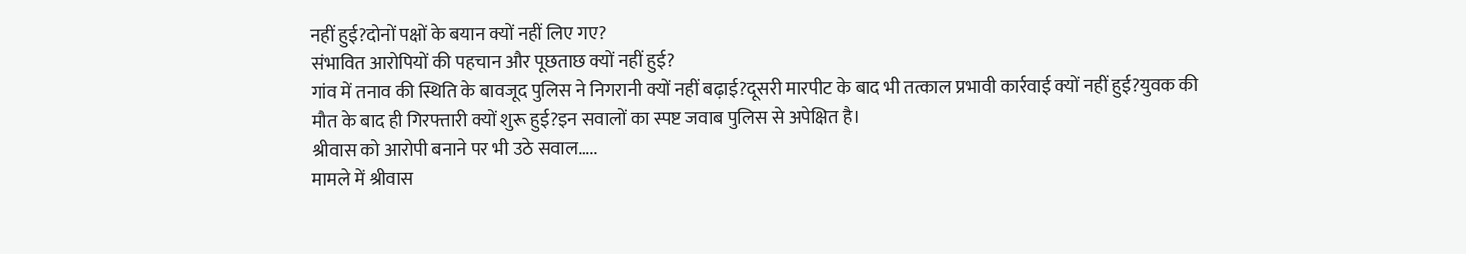नहीं हुई?दोनों पक्षों के बयान क्यों नहीं लिए गए?
संभावित आरोपियों की पहचान और पूछताछ क्यों नहीं हुई?
गांव में तनाव की स्थिति के बावजूद पुलिस ने निगरानी क्यों नहीं बढ़ाई?दूसरी मारपीट के बाद भी तत्काल प्रभावी कार्रवाई क्यों नहीं हुई?युवक की मौत के बाद ही गिरफ्तारी क्यों शुरू हुई?इन सवालों का स्पष्ट जवाब पुलिस से अपेक्षित है।
श्रीवास को आरोपी बनाने पर भी उठे सवाल…..
मामले में श्रीवास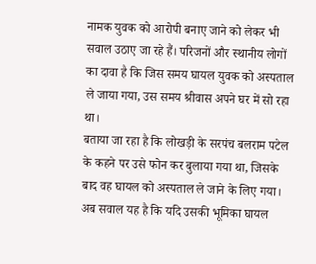नामक युवक को आरोपी बनाए जाने को लेकर भी सवाल उठाए जा रहे हैं। परिजनों और स्थानीय लोगों का दावा है कि जिस समय घायल युवक को अस्पताल ले जाया गया, उस समय श्रीवास अपने घर में सो रहा था।
बताया जा रहा है कि लोखड़ी के सरपंच बलराम पटेल के कहने पर उसे फोन कर बुलाया गया था, जिसके बाद वह घायल को अस्पताल ले जाने के लिए गया। अब सवाल यह है कि यदि उसकी भूमिका घायल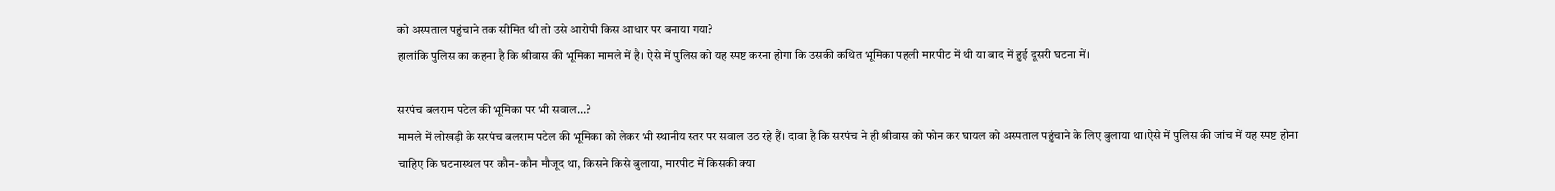को अस्पताल पहुंचाने तक सीमित थी तो उसे आरोपी किस आधार पर बनाया गया?
हालांकि पुलिस का कहना है कि श्रीवास की भूमिका मामले में है। ऐसे में पुलिस को यह स्पष्ट करना होगा कि उसकी कथित भूमिका पहली मारपीट में थी या बाद में हुई दूसरी घटना में।

सरपंच बलराम पटेल की भूमिका पर भी सवाल…?
मामले में लोखड़ी के सरपंच बलराम पटेल की भूमिका को लेकर भी स्थानीय स्तर पर सवाल उठ रहे हैं। दावा है कि सरपंच ने ही श्रीवास को फोन कर घायल को अस्पताल पहुंचाने के लिए बुलाया था।ऐसे में पुलिस की जांच में यह स्पष्ट होना चाहिए कि घटनास्थल पर कौन-कौन मौजूद था, किसने किसे बुलाया, मारपीट में किसकी क्या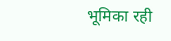भूमिका रही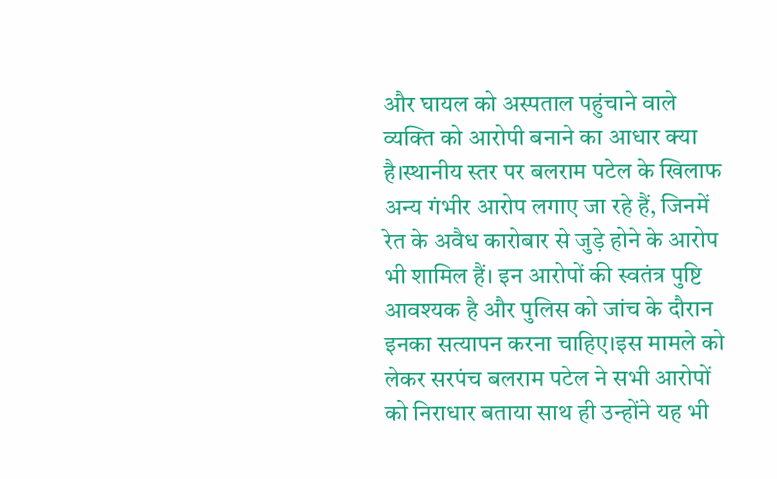और घायल को अस्पताल पहुंचाने वाले व्यक्ति को आरोपी बनाने का आधार क्या है।स्थानीय स्तर पर बलराम पटेल के खिलाफ अन्य गंभीर आरोप लगाए जा रहे हैं, जिनमें रेत के अवैध कारोबार से जुड़े होने के आरोप भी शामिल हैं। इन आरोपों की स्वतंत्र पुष्टि आवश्यक है और पुलिस को जांच के दौरान इनका सत्यापन करना चाहिए।इस मामले को लेकर सरपंच बलराम पटेल ने सभी आरोपों को निराधार बताया साथ ही उन्होंने यह भी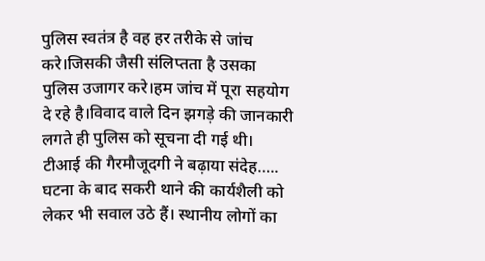पुलिस स्वतंत्र है वह हर तरीके से जांच करे।जिसकी जैसी संलिप्तता है उसका पुलिस उजागर करे।हम जांच में पूरा सहयोग दे रहे है।विवाद वाले दिन झगड़े की जानकारी लगते ही पुलिस को सूचना दी गई थी।
टीआई की गैरमौजूदगी ने बढ़ाया संदेह…..
घटना के बाद सकरी थाने की कार्यशैली को लेकर भी सवाल उठे हैं। स्थानीय लोगों का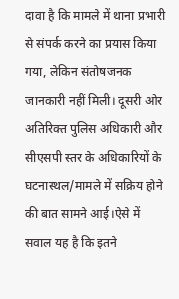दावा है कि मामले में थाना प्रभारी से संपर्क करने का प्रयास किया गया, लेकिन संतोषजनक जानकारी नहीं मिली। दूसरी ओर अतिरिक्त पुलिस अधिकारी और सीएसपी स्तर के अधिकारियों के घटनास्थल/मामले में सक्रिय होने की बात सामने आई।ऐसे में सवाल यह है कि इतने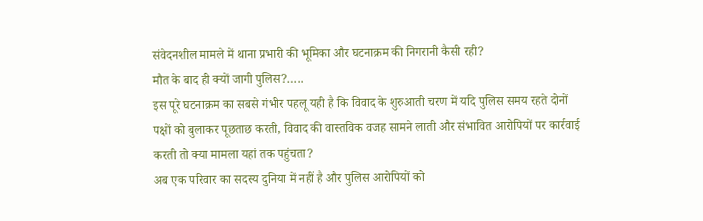संवेदनशील मामले में थाना प्रभारी की भूमिका और घटनाक्रम की निगरानी कैसी रही?
मौत के बाद ही क्यों जागी पुलिस?…..
इस पूरे घटनाक्रम का सबसे गंभीर पहलू यही है कि विवाद के शुरुआती चरण में यदि पुलिस समय रहते दोनों पक्षों को बुलाकर पूछताछ करती, विवाद की वास्तविक वजह सामने लाती और संभावित आरोपियों पर कार्रवाई करती तो क्या मामला यहां तक पहुंचता?
अब एक परिवार का सदस्य दुनिया में नहीं है और पुलिस आरोपियों को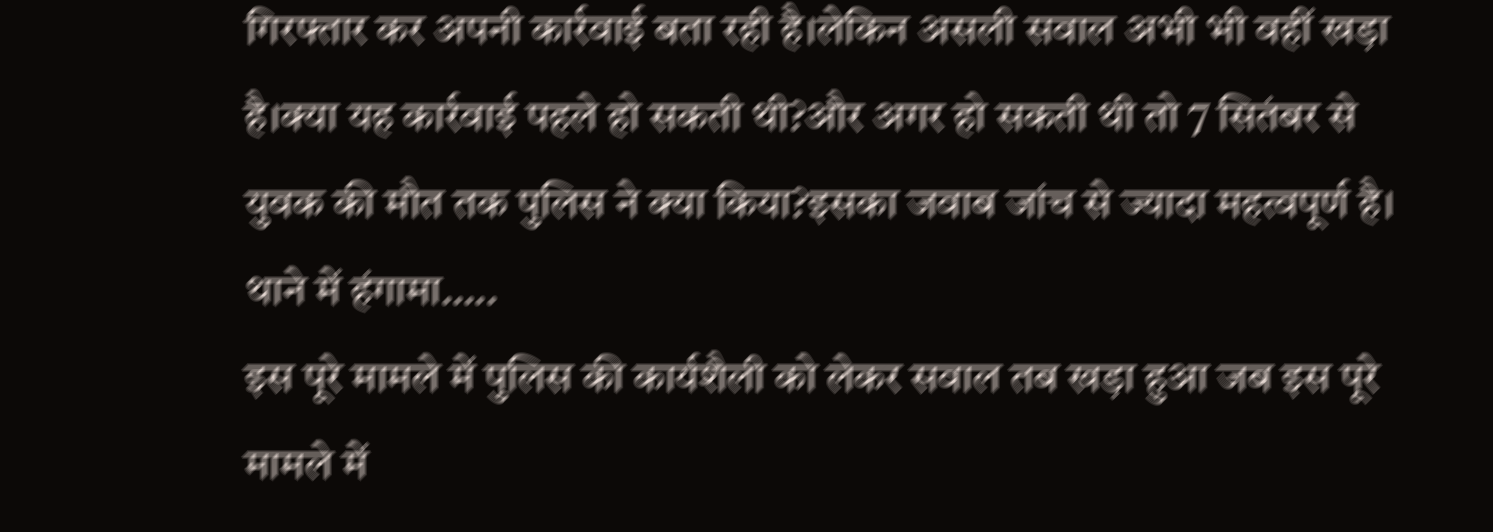गिरफ्तार कर अपनी कार्रवाई बता रही है।लेकिन असली सवाल अभी भी वहीं खड़ा है।क्या यह कार्रवाई पहले हो सकती थी?और अगर हो सकती थी तो 7 सितंबर से युवक की मौत तक पुलिस ने क्या किया?इसका जवाब जांच से ज्यादा महत्वपूर्ण है।
थाने में हंगामा…..
इस पूरे मामले में पुलिस की कार्यशैली को लेकर सवाल तब खड़ा हुआ जब इस पूरे मामले में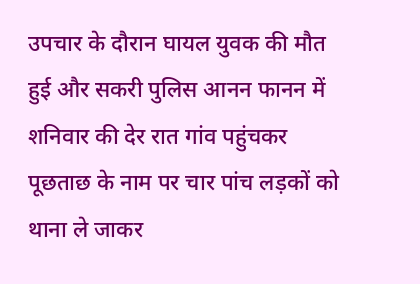उपचार के दौरान घायल युवक की मौत हुई और सकरी पुलिस आनन फानन में शनिवार की देर रात गांव पहुंचकर पूछताछ के नाम पर चार पांच लड़कों को थाना ले जाकर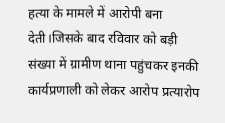हत्या के मामले में आरोपी बना देती।जिसके बाद रविवार को बड़ी संख्या में ग्रामीण थाना पहुंचकर इनकी कार्यप्रणाली को लेकर आरोप प्रत्यारोप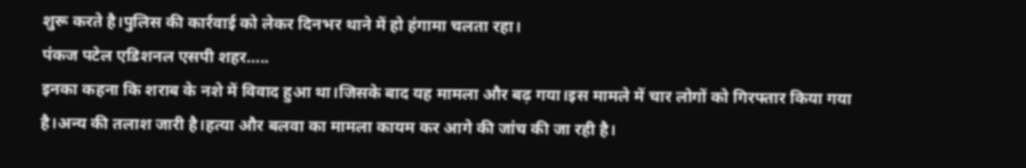शुरू करते है।पुलिस की कार्रवाई को लेकर दिनभर थाने में हो हंगामा चलता रहा।
पंकज पटेल एडिशनल एसपी शहर…..
इनका कहना कि शराब के नशे में विवाद हुआ था।जिसके बाद यह मामला और बढ़ गया।इस मामले में चार लोगों को गिरफ्तार किया गया है।अन्य की तलाश जारी है।हत्या और बलवा का मामला कायम कर आगे की जांच की जा रही है।